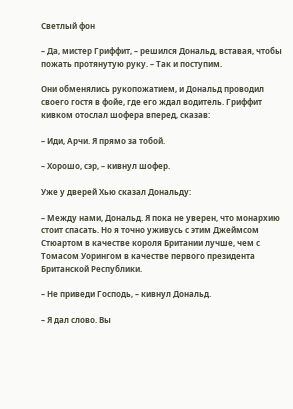Светлый фон

– Да, мистер Гриффит, – решился Дональд, вставая, чтобы пожать протянутую руку. – Так и поступим.

Они обменялись рукопожатием, и Дональд проводил своего гостя в фойе, где его ждал водитель. Гриффит кивком отослал шофера вперед, сказав:

– Иди, Арчи. Я прямо за тобой.

– Хорошо, сэр, – кивнул шофер.

Уже у дверей Хью сказал Дональду:

– Между нами, Дональд. Я пока не уверен, что монархию стоит спасать. Но я точно уживусь с этим Джеймсом Стюартом в качестве короля Британии лучше, чем с Томасом Уорингом в качестве первого президента Британской Республики.

– Не приведи Господь, – кивнул Дональд.

– Я дал слово. Вы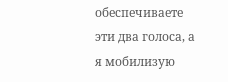обеспечиваете эти два голоса, а я мобилизую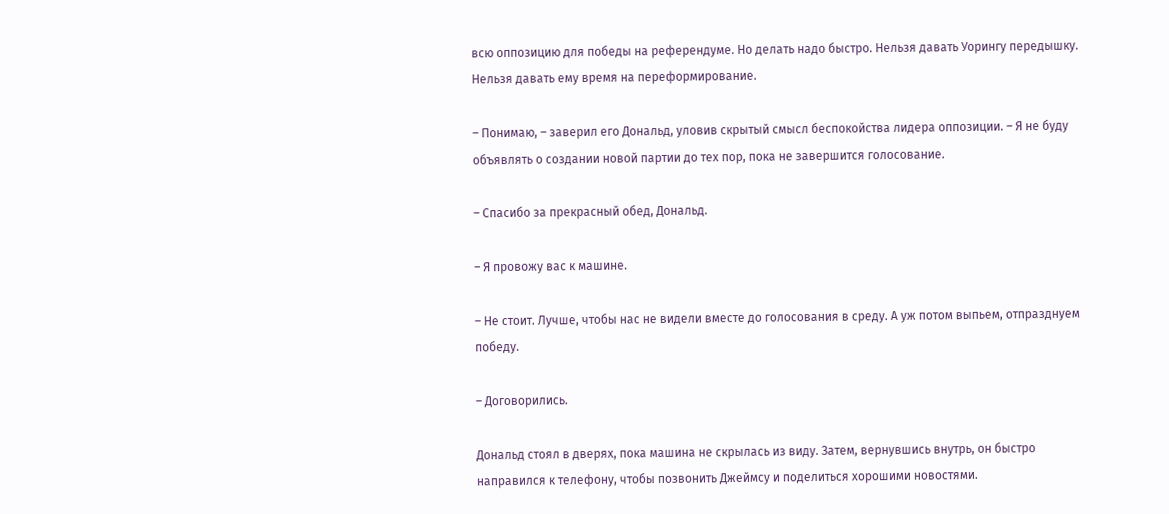всю оппозицию для победы на референдуме. Но делать надо быстро. Нельзя давать Уорингу передышку. Нельзя давать ему время на переформирование.

– Понимаю, – заверил его Дональд, уловив скрытый смысл беспокойства лидера оппозиции. – Я не буду объявлять о создании новой партии до тех пор, пока не завершится голосование.

– Спасибо за прекрасный обед, Дональд.

– Я провожу вас к машине.

– Не стоит. Лучше, чтобы нас не видели вместе до голосования в среду. А уж потом выпьем, отпразднуем победу.

– Договорились.

Дональд стоял в дверях, пока машина не скрылась из виду. Затем, вернувшись внутрь, он быстро направился к телефону, чтобы позвонить Джеймсу и поделиться хорошими новостями.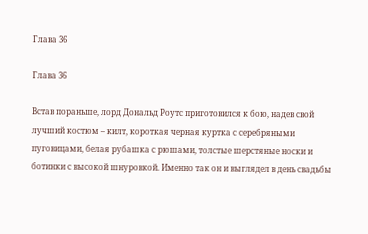Глава 36

Глава 36

Встав пораньше, лорд Дональд Роутс приготовился к бою, надев свой лучший костюм – килт, короткая черная куртка с серебряными пуговицами, белая рубашка с рюшами, толстые шерстяные носки и ботинки с высокой шнуровкой. Именно так он и выглядел в день свадьбы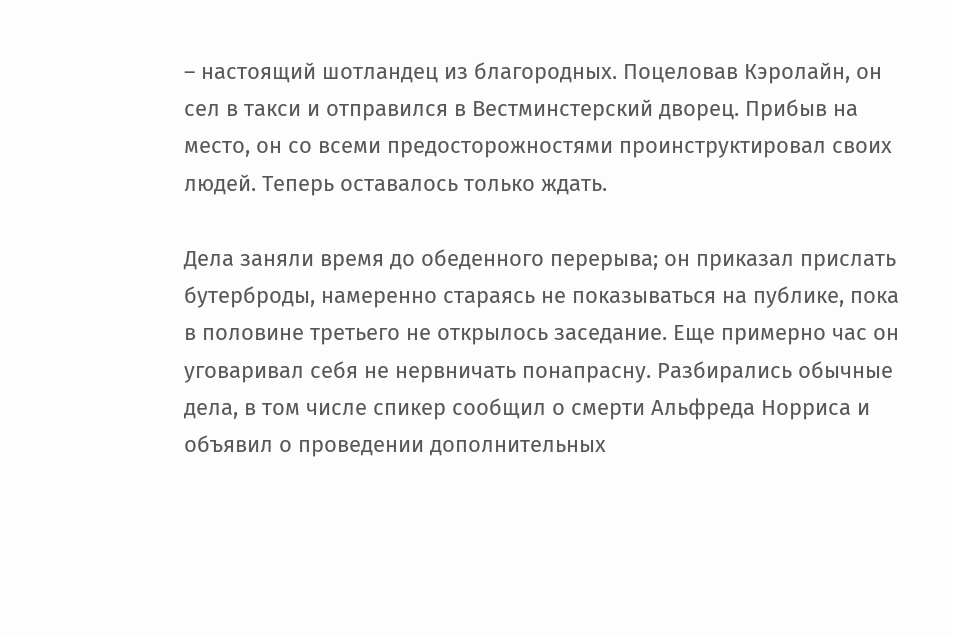– настоящий шотландец из благородных. Поцеловав Кэролайн, он сел в такси и отправился в Вестминстерский дворец. Прибыв на место, он со всеми предосторожностями проинструктировал своих людей. Теперь оставалось только ждать.

Дела заняли время до обеденного перерыва; он приказал прислать бутерброды, намеренно стараясь не показываться на публике, пока в половине третьего не открылось заседание. Еще примерно час он уговаривал себя не нервничать понапрасну. Разбирались обычные дела, в том числе спикер сообщил о смерти Альфреда Норриса и объявил о проведении дополнительных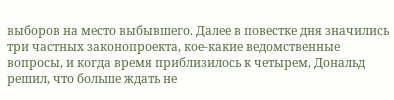выборов на место выбывшего. Далее в повестке дня значились три частных законопроекта, кое-какие ведомственные вопросы, и когда время приблизилось к четырем, Дональд решил, что больше ждать не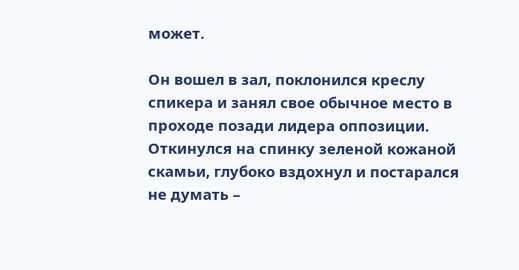может.

Он вошел в зал, поклонился креслу спикера и занял свое обычное место в проходе позади лидера оппозиции. Откинулся на спинку зеленой кожаной скамьи, глубоко вздохнул и постарался не думать –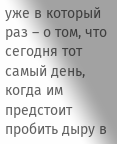уже в который раз – о том, что сегодня тот самый день, когда им предстоит пробить дыру в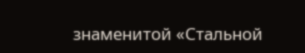знаменитой «Стальной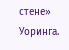стене» Уоринга.